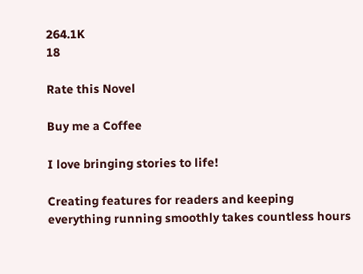264.1K
18

Rate this Novel

Buy me a Coffee

I love bringing stories to life!

Creating features for readers and keeping everything running smoothly takes countless hours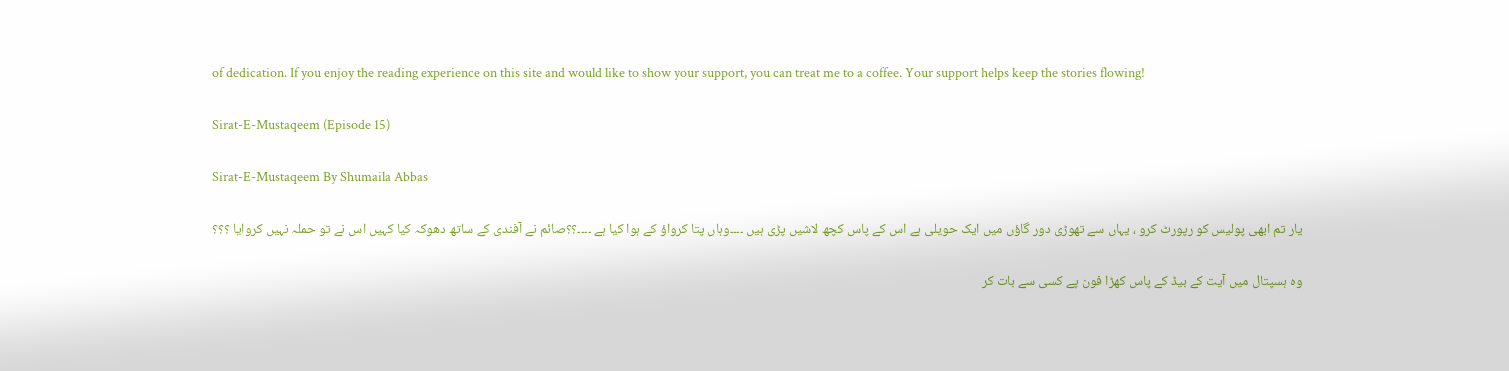of dedication. If you enjoy the reading experience on this site and would like to show your support, you can treat me to a coffee. Your support helps keep the stories flowing!

Sirat-E-Mustaqeem (Episode 15)

Sirat-E-Mustaqeem By Shumaila Abbas

یار تم ابھی پولیس کو رپورٹ کرو ، یہاں سے تھوڑی دور گاؤں میں ایک حویلی ہے اس کے پاس کچھ لاشیں پڑی ہیں ۔۔۔۔وہاں پتا کرواؤ کے ہوا کیا ہے ۔۔۔۔؟؟صائم نے آفندی کے ساتھ دھوکہ کیا کہیں اس نے تو حملہ نہیں کروایا ؟؟؟

وه ہسپتال میں آیت کے بیڈ کے پاس کھڑا فون پے کسی سے بات کر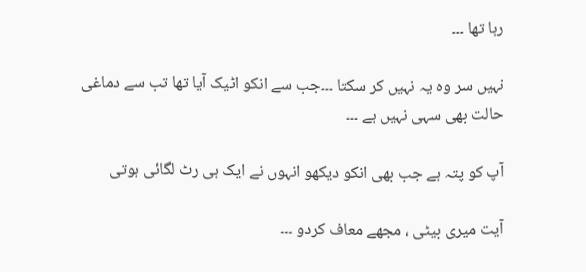رہا تھا ۔۔۔

نہیں سر وه یہ نہیں کر سکتا ۔۔۔جب سے انکو اٹیک آیا تھا تب سے دماغی حالت بھی سہی نہیں ہے ۔۔۔

آپ کو پتہ ہے جب بھی انکو دیکھو انہوں نے ایک ہی رٹ لگائی ہوتی

آیت میری بیٹی ، مجھے معاف کردو ۔۔۔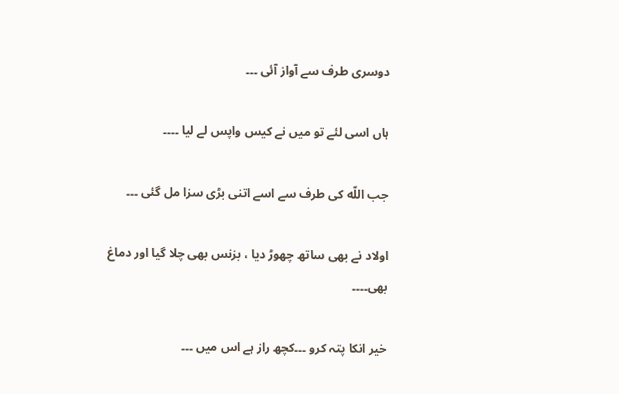دوسری طرف سے آواز آئی ۔۔۔

ہاں اسی لئے تو میں نے کیس واپس لے لیا ۔۔۔۔

جب اللّه کی طرف سے اسے اتنی بڑی سزا مل گئی ۔۔۔

اولاد نے بھی ساتھ چھوڑ دیا ، بزنس بھی چلا گیا اور دماغ بھی۔۔۔۔

خیر انکا پتہ کرو ۔۔۔کچھ راز ہے اس میں ۔۔۔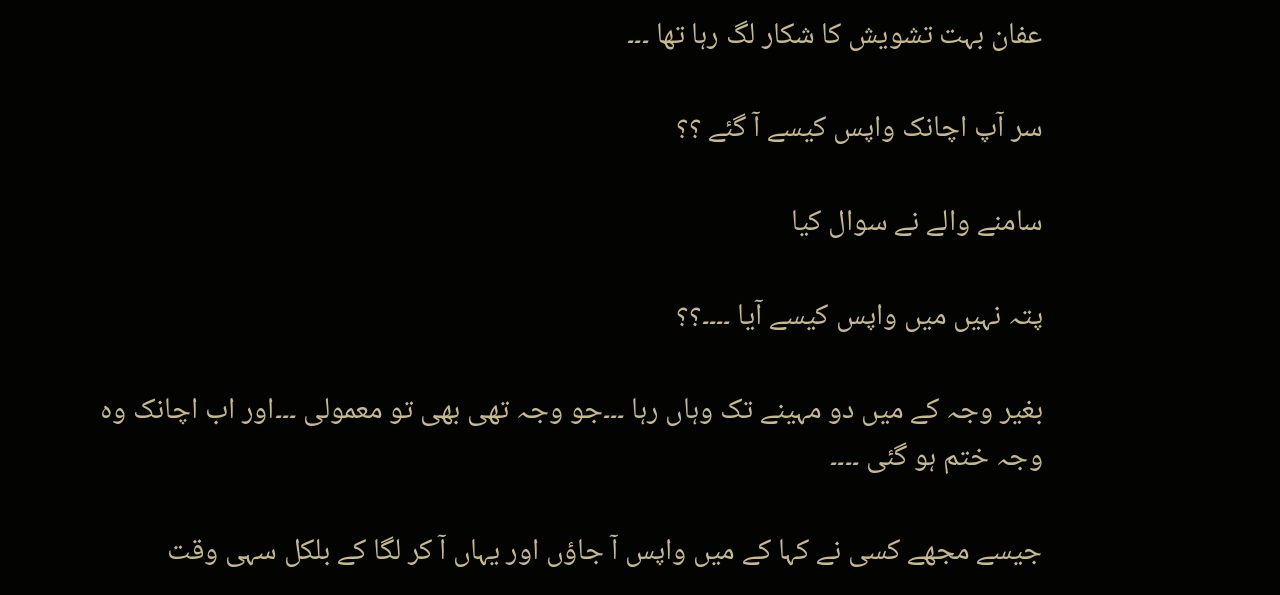عفان بہت تشویش کا شکار لگ رہا تھا ۔۔۔

سر آپ اچانک واپس کیسے آ گئے ؟؟

سامنے والے نے سوال کیا

پتہ نہیں میں واپس کیسے آیا ۔۔۔۔؟؟

بغیر وجہ کے میں دو مہینے تک وہاں رہا ۔۔۔جو وجہ تھی بھی تو معمولی ۔۔۔اور اب اچانک وه وجہ ختم ہو گئی ۔۔۔۔

جیسے مجھے کسی نے کہا کے میں واپس آ جاؤں اور یہاں آ کر لگا کے بلکل سہی وقت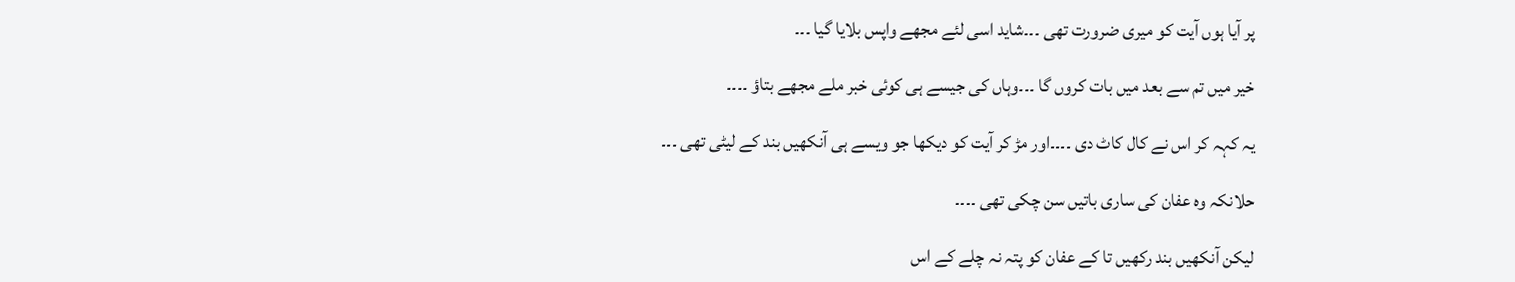پر آیا ہوں آیت کو میری ضرورت تھی ۔۔۔شاید اسی لئے مجھے واپس بلایا گیا ۔۔۔

خیر میں تم سے بعد میں بات کروں گا ۔۔۔وہاں کی جیسے ہی کوئی خبر ملے مجھے بتاؤ ۔۔۔۔

یہ کہہ کر اس نے کال کاٹ دی ۔۔۔۔اور مڑ کر آیت کو دیکھا جو ویسے ہی آنکھیں بند کے لیٹی تھی ۔۔۔

حلانکہ وه عفان کی ساری باتیں سن چکی تھی ۔۔۔۔

لیکن آنکھیں بند رکھیں تا کے عفان کو پتہ نہ چلے کے اس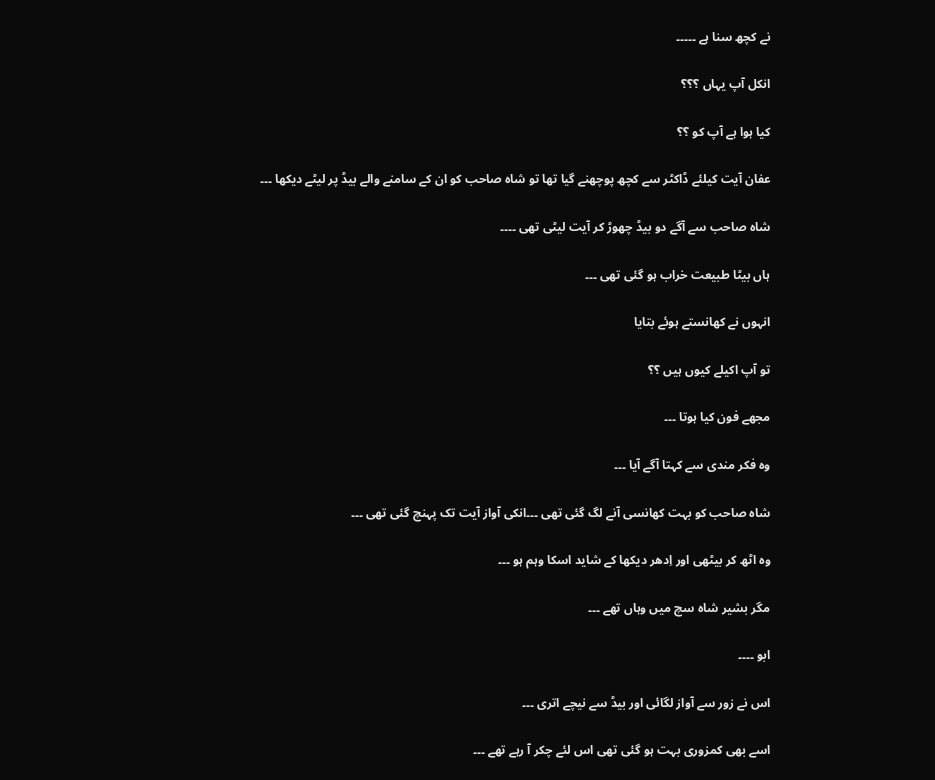نے کچھ سنا ہے ۔۔۔۔۔

انکل آپ یہاں ؟؟؟

کیا ہوا ہے آپ کو ؟؟

عفان آیت کیلئے ڈاکٹر سے کچھ پوچھنے گیا تھا تو شاہ صاحب کو ان کے سامنے والے بیڈ پر لیٹے دیکھا ۔۔۔

شاہ صاحب سے آگے دو بیڈ چھوڑ کر آیت لیٹی تھی ۔۔۔۔

ہاں بیٹا طبیعت خراب ہو گئی تھی ۔۔۔

انہوں نے کھانستے ہوئے بتایا

تو آپ اکیلے کیوں ہیں ؟؟

مجھے فون کیا ہوتا ۔۔۔

وه فکر مندی سے کہتا آگے آیا ۔۔۔

شاہ صاحب کو بہت کھانسی آنے لگ گئی تھی ۔۔۔انکی آواز آیت تک پہنچ گئی تھی ۔۔۔

وه اٹھ کر بیٹھی اور اِدھر دیکھا کے شاید اسکا وہم ہو ۔۔۔

مگر بشیر شاہ سچ میں وہاں تھے ۔۔۔

ابو ۔۔۔۔

اس نے زور سے آواز لگائی اور بیڈ سے نیچے اتری ۔۔۔

اسے بھی کمزوری بہت ہو گئی تھی اس لئے چکر آ رہے تھے ۔۔۔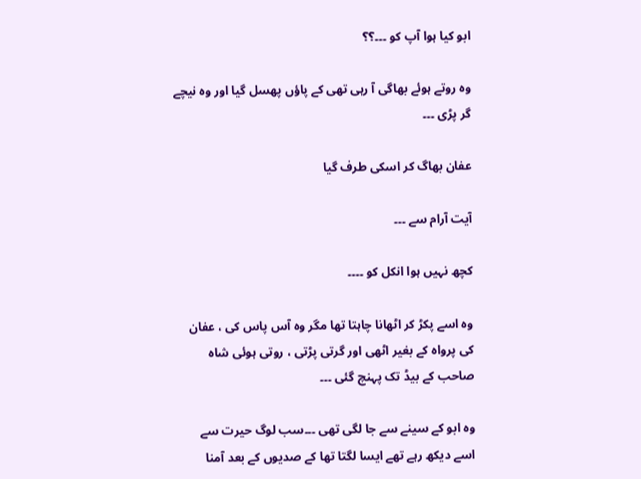ابو کیا ہوا آپ کو ۔۔۔؟؟

وه روتے ہوئے بھاگی آ رہی تھی کے پاؤں پھسل گیا اور وه نیچے گر پڑی ۔۔۔

عفان بھاگ کر اسکی طرف گیا

آیت آرام سے ۔۔۔

کچھ نہیں ہوا انکل کو ۔۔۔۔

وه اسے پکڑ کر اٹھانا چاہتا تھا مگر وه آس پاس کی ، عفان کی پرواہ کے بغیر اٹھی اور گرتی پڑتی ، روتی ہوئی شاہ صاحب کے بیڈ تک پہنچ گئی ۔۔۔

وه ابو کے سینے سے جا لگی تھی ۔۔۔سب لوگ حیرت سے اسے دیکھ رہے تھے ایسا لگتا تھا کے صدیوں کے بعد آمنا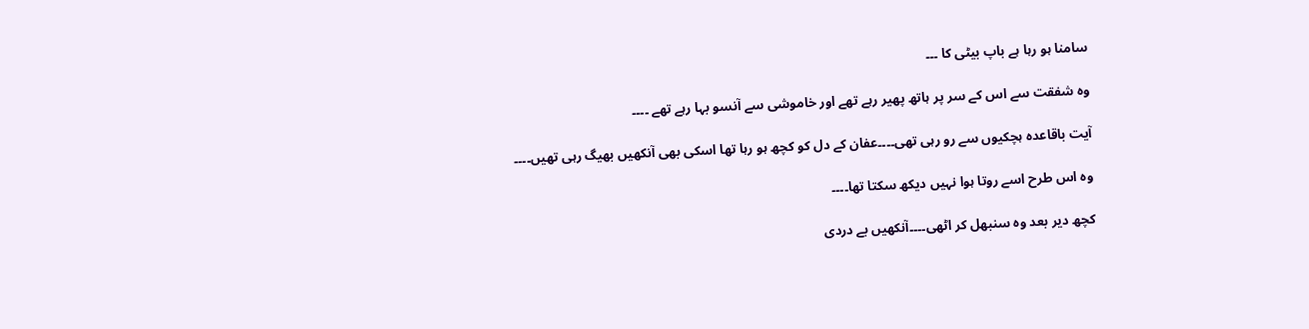سامنا ہو رہا ہے باپ بیٹی کا ۔۔۔

وه شفقت سے اس کے سر پر ہاتھ پھیر رہے تھے اور خاموشی سے آنسو بہا رہے تھے ۔۔۔۔

آیت باقاعدہ ہچکیوں سے رو رہی تھی۔۔۔۔عفان کے دل کو کچھ ہو رہا تھا اسکی بھی آنکھیں بھیگ رہی تھیں۔۔۔۔

وہ اس طرح اسے روتا ہوا نہیں دیکھ سکتا تھا۔۔۔۔

کچھ دیر بعد وہ سنبھل کر اٹھی۔۔۔۔آنکھیں بے دردی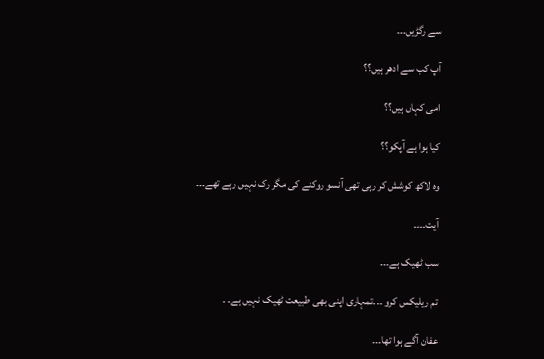سے رگڑیں۔۔۔

آپ کب سے ادھر ہیں؟؟

امی کہاں ہیں؟؟

کیا ہوا ہے آپکو؟؟

وہ لاکھ کوشش کر رہی تھی آنسو روکنے کی مگر رک نہیں رہے تھے۔۔۔

آیت۔۔۔۔

سب ٹھیک ہے۔۔۔

تم ریلیکس کرو ۔۔۔تمہاری اپنی بھی طبیعت ٹھیک نہیں ہے۔ ۔

عفان آگے ہوا تھا۔۔۔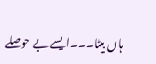ہاں بیٹا۔۔۔ایسے بے حوصلے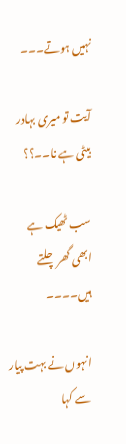نہیں ہوتے۔۔۔

آیت تو میری بہادر بیٹی ہے نا۔۔؟؟

سب ٹھیک ہے ابھی گھر چلتے ہیں۔۔۔۔

انہوں نے بہت پیار سے کہا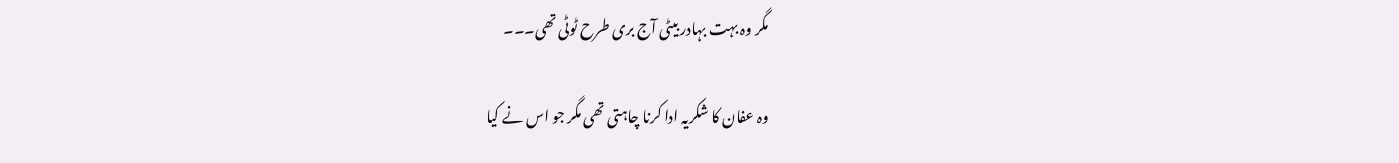مگر وہ بہت بہادر بیٹی آج بری طرح ٹوٹی تھی۔۔۔

وہ عفان کا شکریہ ادا کرنا چاہتی تھی مگر جو اس نے کیا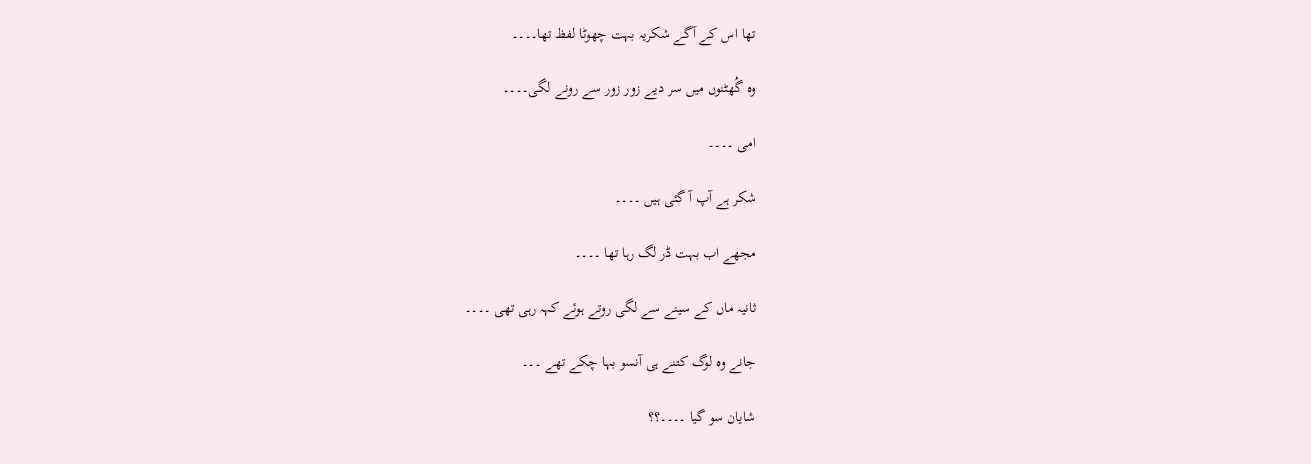تھا اس کے آگے شکریہ بہت چھوٹا لفظ تھا۔۔۔۔

وہ گُھٹنوں میں سر دیے زور زور سے رونے لگی۔۔۔۔

امی ۔۔۔۔

شکر ہے آپ آ گئی ہیں ۔۔۔۔

مجھے اب بہت ڈر لگ رہا تھا ۔۔۔۔

ثانیہ ماں کے سینے سے لگی روتے ہوئے کہہ رہی تھی ۔۔۔۔

جانے وه لوگ کتنے ہی آنسو بہا چکے تھے ۔۔۔

شایان سو گیا ۔۔۔۔؟؟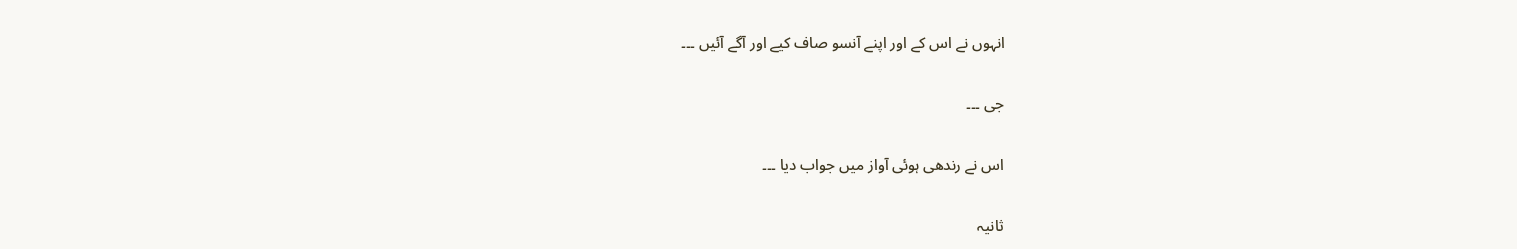انہوں نے اس کے اور اپنے آنسو صاف کیے اور آگے آئیں ۔۔۔

جی ۔۔۔

اس نے رندهی ہوئی آواز میں جواب دیا ۔۔۔

ثانیہ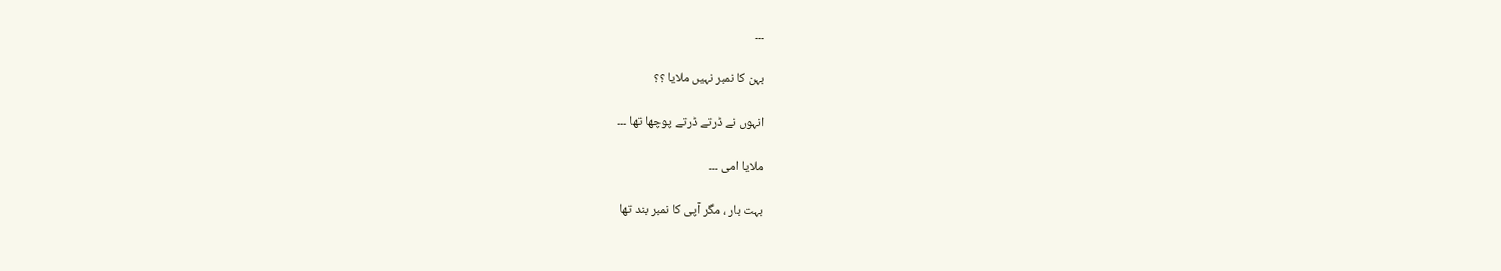۔۔۔

بہن کا نمبر نہیں ملایا ؟؟

انہوں نے ڈرتے ڈرتے پوچھا تھا ۔۔۔

ملایا امی ۔۔۔

بہت بار ، مگر آپی کا نمبر بند تھا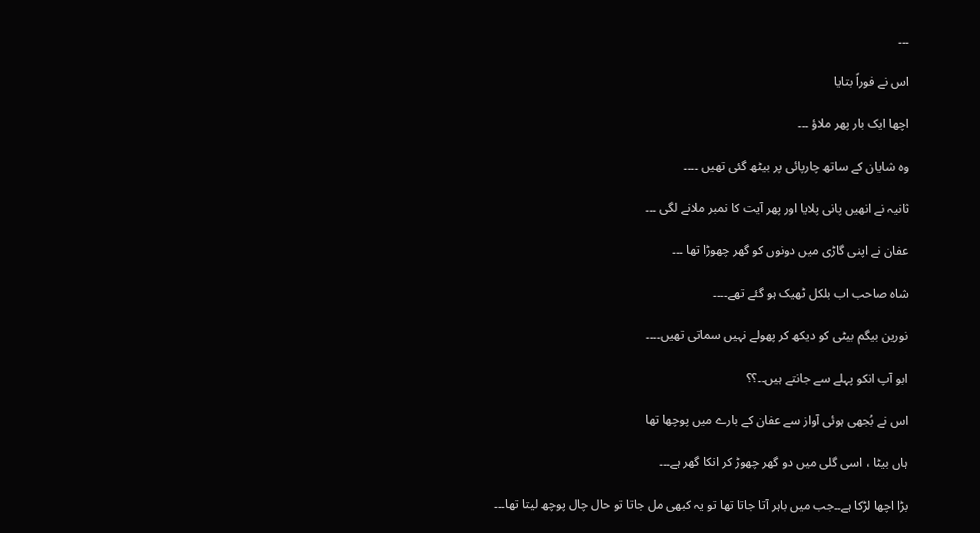۔۔۔

اس نے فوراً بتایا

اچھا ایک بار پھر ملاؤ ۔۔۔

وه شایان کے ساتھ چارپائی پر بیٹھ گئی تھیں ۔۔۔۔

ثانیہ نے انھیں پانی پلایا اور پھر آیت کا نمبر ملانے لگی ۔۔۔

عفان نے اپنی گاڑی میں دونوں کو گھر چھوڑا تھا ۔۔۔

شاہ صاحب اب بلکل ٹھیک ہو گئے تھے۔۔۔۔

نورین بیگم بیٹی کو دیکھ کر پھولے نہیں سماتی تھیں۔۔۔۔

ابو آپ انکو پہلے سے جانتے ہیں۔۔؟؟

اس نے بُجھی ہوئی آواز سے عفان کے بارے میں پوچھا تھا

ہاں بیٹا ، اسی گلی میں دو گھر چھوڑ کر انکا گھر ہے۔۔۔

بڑا اچھا لڑکا ہے۔۔جب میں باہر آتا جاتا تھا تو یہ کبھی مل جاتا تو حال چال پوچھ لیتا تھا۔۔۔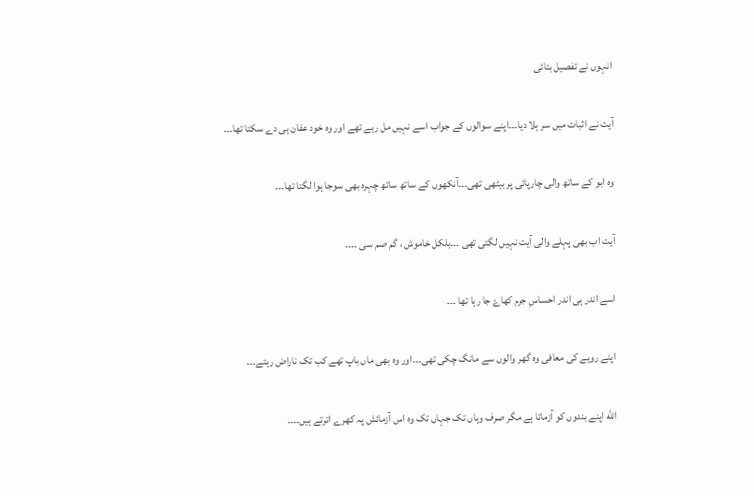انہوں نے تفصیل بتائی

آیت نے اثبات میں سر ہلا دیا۔۔۔اپنے سوالوں کے جواب اسے نہیں مل رہے تھے اور وہ خود عفان ہی دے سکتا تھا۔۔۔

وہ ابو کے ساتھ والی چارپائی پر بیٹھی تھی۔۔۔آنکھوں کے ساتھ ساتھ چہرہ بھی سوجا ہوا لگتا تھا۔۔۔

آیت اب بھی پہلے والی آیت نہیں لگتی تھی ۔۔۔بلکل خاموش ، گم صم سی ۔۔۔۔

اسے اندر ہی اندر احساسِ جرم کھاۓ جا رہا تھا ۔۔۔

اپنے رویے کی معافی وہ گھر والوں سے مانگ چکی تھی۔۔۔اور وہ بھی ماں باپ تھے کب تک ناراض رہتے۔۔۔

اللّه اپنے بندوں کو آزماتا ہے مگر صرف وہاں تک جہاں تک وه اس آزمائش پہ کھرے اترتے ہیں۔۔۔۔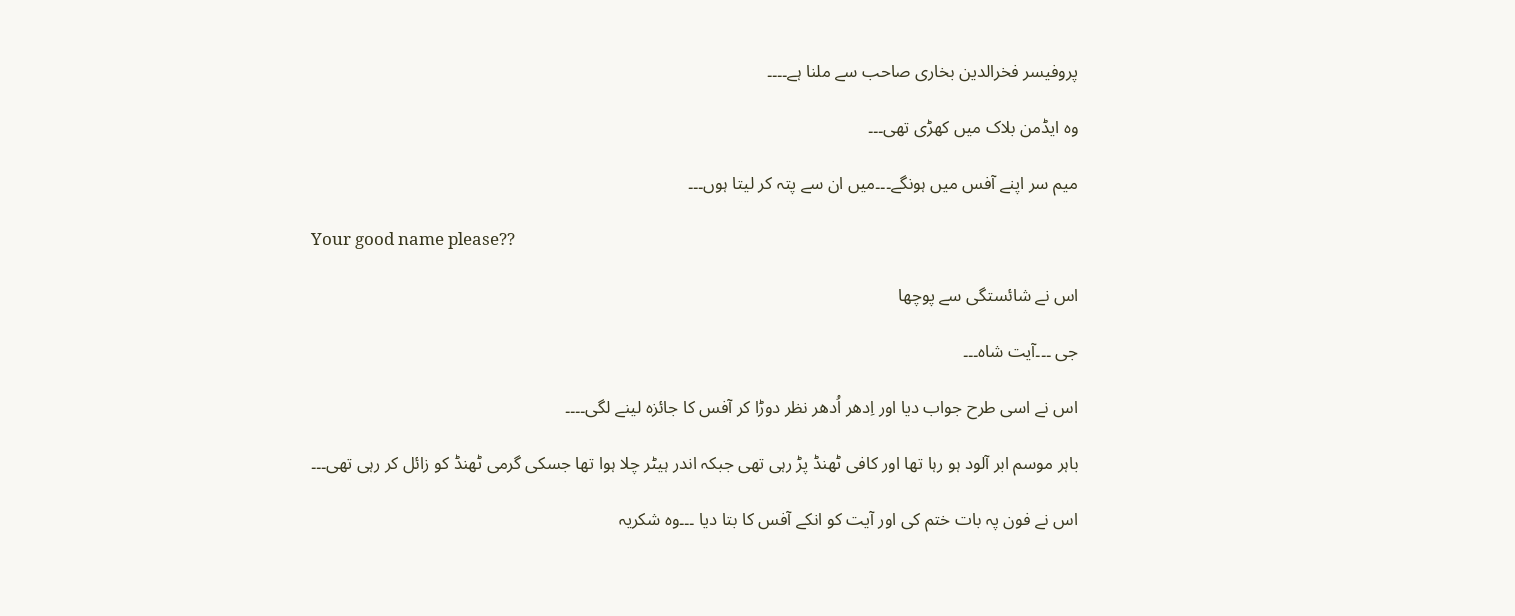پروفیسر فخرالدین بخاری صاحب سے ملنا ہے۔۔۔۔

وہ ایڈمن بلاک میں کھڑی تھی۔۔۔

میم سر اپنے آفس میں ہونگے۔۔۔میں ان سے پتہ کر لیتا ہوں۔۔۔

Your good name please??

اس نے شائستگی سے پوچھا

جی ۔۔۔آیت شاہ۔۔۔

اس نے اسی طرح جواب دیا اور اِدھر اُدھر نظر دوڑا کر آفس کا جائزہ لینے لگی۔۔۔۔

باہر موسم ابر آلود ہو رہا تھا اور کافی ٹھنڈ پڑ رہی تھی جبکہ اندر ہیٹر چلا ہوا تھا جسکی گرمی ٹھنڈ کو زائل کر رہی تھی۔۔۔

اس نے فون پہ بات ختم کی اور آیت کو انکے آفس کا بتا دیا ۔۔۔وہ شکریہ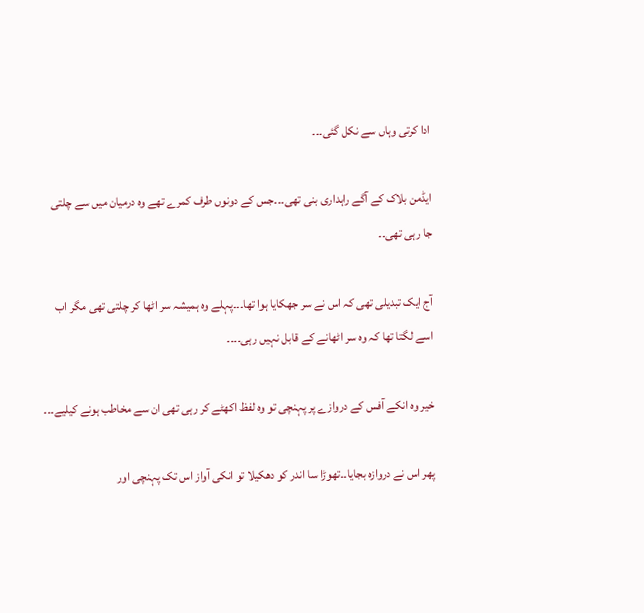ادا کرتی وہاں سے نکل گئی۔۔۔

ایڈمن بلاک کے آگے راہداری بنی تھی۔۔۔جس کے دونوں طرف کمرے تھے وہ درمیان میں سے چلتی جا رہی تھی۔۔

آج ایک تبدیلی تھی کہ اس نے سر جھکایا ہوا تھا۔۔۔پہلے وہ ہمیشہ سر اٹھا کر چلتی تھی مگر اب اسے لگتا تھا کہ وہ سر اٹھانے کے قابل نہیں رہی۔۔۔۔

خیر وہ انکے آفس کے دروازے پر پہنچی تو وہ لفظ اکھٹے کر رہی تھی ان سے مخاطب ہونے کیلیے۔۔۔

پھر اس نے دروازہ بجایا۔۔تھوڑا سا اندر کو دھکیلا تو انکی آواز اس تک پہنچی اور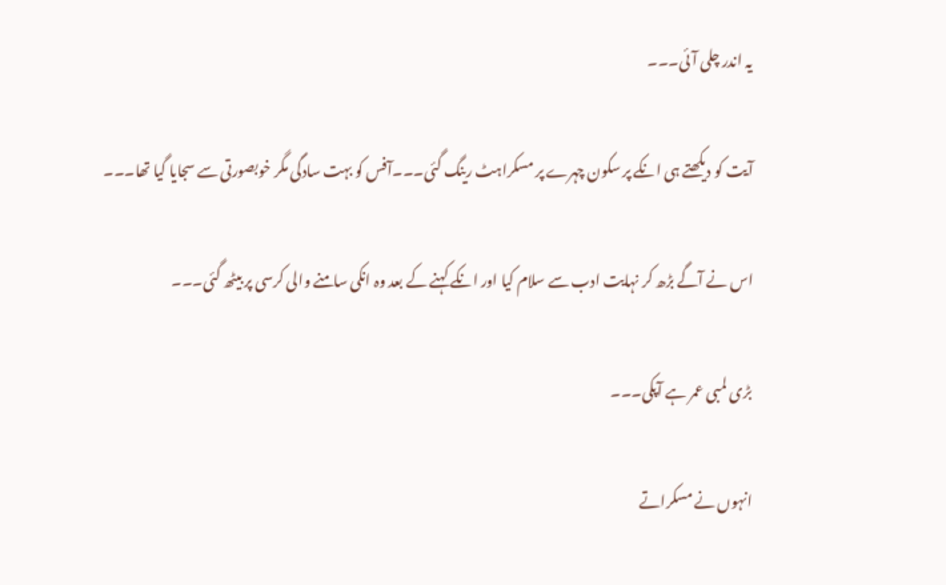یہ اندر چلی آئی۔۔۔

آیت کو دیکھتے ہی انکے پر سکون چہرے پر مسکراہٹ رینگ گئی۔۔۔آفس کو بہت سادگی مگر خوبصورتی سے سجایا گیا تھا۔۔۔

اس نے آگے بڑھ کر نہایت ادب سے سلام کیا اور انکے کہنے کے بعد وہ انکی سامنے والی کرسی پر بیٹھ گئی۔۔۔

بڑی لمبی عمر ہے آپکی۔۔۔

انہوں نے مسکراتے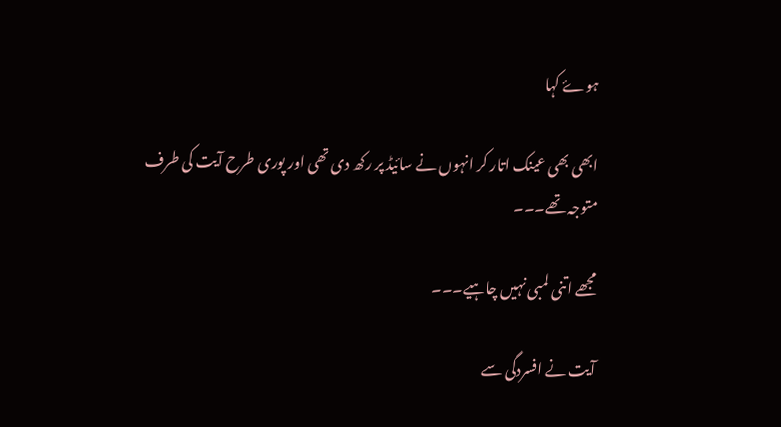ہوۓ کہا

ابھی بھی عینک اتار کر انہوں نے سائیڈ پر رکھ دی تھی اور پوری طرح آیت کی طرف متوجہ تھے۔۔۔

مجھے اتنی لمبی نہیں چاہیے۔۔۔

آیت نے افسردگی سے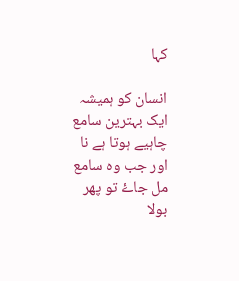کہا

انسان کو ہمیشہ ایک بہترین سامع چاہیے ہوتا ہے نا اور جب وه سامع مل جاۓ تو پھر بولا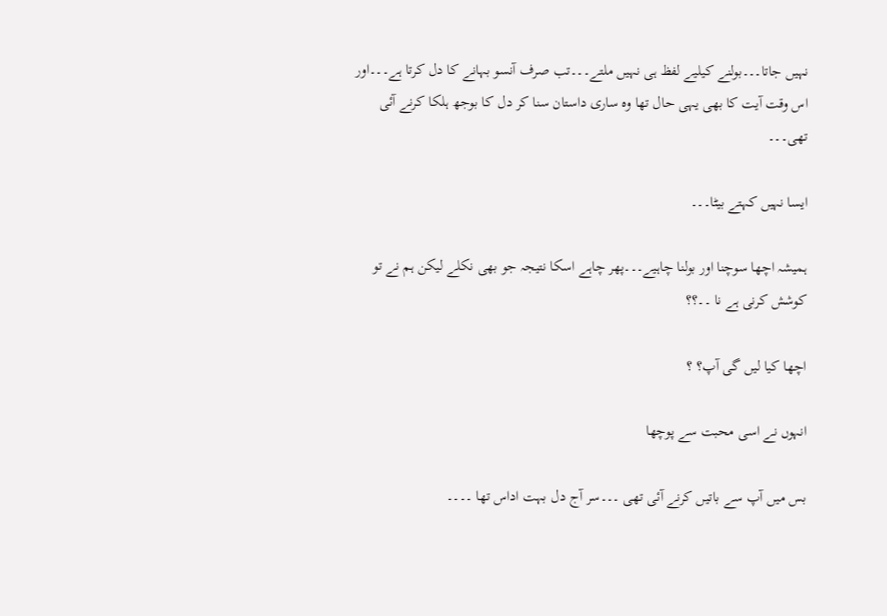نہیں جاتا۔۔۔بولنے کیلیے لفظ ہی نہیں ملتے۔۔۔تب صرف آنسو بہانے کا دل کرتا ہے۔۔۔اور اس وقت آیت کا بھی یہی حال تھا وہ ساری داستان سنا کر دل کا بوجھ ہلکا کرنے آئی تھی۔۔۔

ایسا نہیں کہتے بیٹا۔۔۔

ہمیشہ اچھا سوچنا اور بولنا چاہیے۔۔۔پھر چاہے اسکا نتیجہ جو بھی نکلے لیکن ہم نے تو کوشش کرنی ہے نا ۔۔؟؟

اچھا کیا لیں گی آپ؟ ؟

انہوں نے اسی محبت سے پوچھا

بس میں آپ سے باتیں کرنے آئی تھی ۔۔۔سر آج دل بہت اداس تھا ۔۔۔۔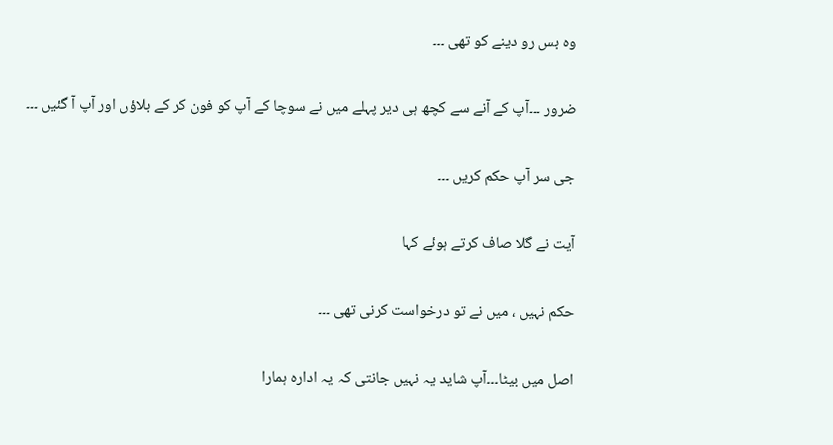وه بس رو دینے کو تھی ۔۔۔

ضرور ۔۔۔آپ کے آنے سے کچھ ہی دیر پہلے میں نے سوچا کے آپ کو فون کر کے بلاؤں اور آپ آ گئیں ۔۔۔

جی سر آپ حکم کریں ۔۔۔

آیت نے گلا صاف کرتے ہوئے کہا

حکم نہیں ، میں نے تو درخواست کرنی تھی ۔۔۔

اصل میں بیٹا۔۔۔آپ شاید یہ نہیں جانتی کہ یہ ادارہ ہمارا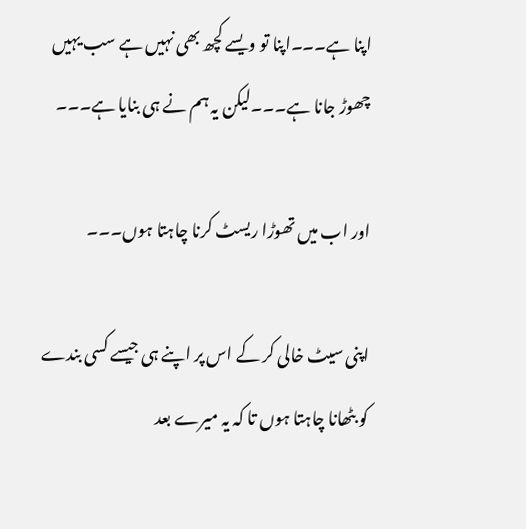اپنا ہے۔۔۔اپنا تو ویسے کچھ بھی نہیں ہے سب یہیں چھوڑ جانا ہے۔۔۔لیکن یہ ہم نے ہی بنایا ہے۔۔۔

اور اب میں تھوڑا ریسٹ کرنا چاہتا ہوں۔۔۔

اپنی سیٹ خالی کر کے اس پر اپنے ہی جیسے کسی بندے کو بٹھانا چاہتا ہوں تا کہ یہ میرے بعد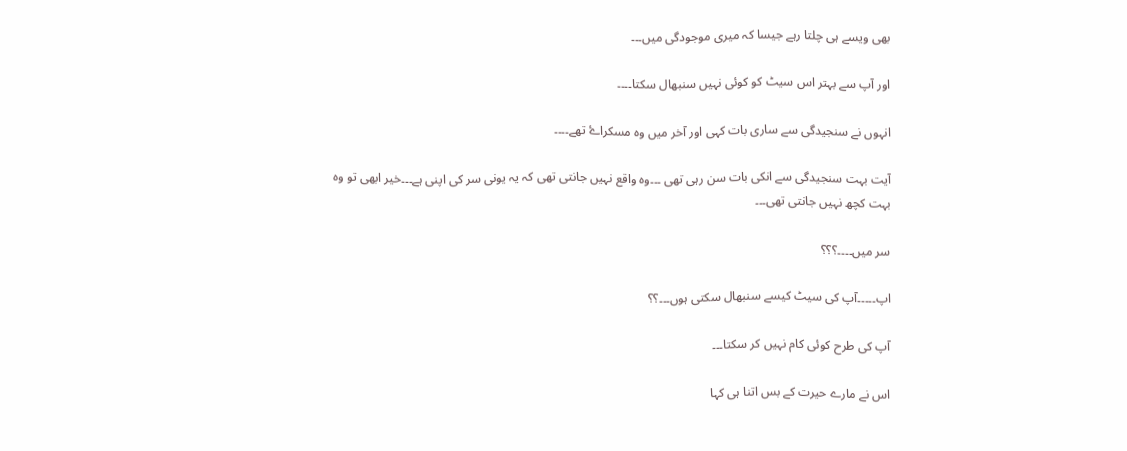بھی ویسے ہی چلتا رہے جیسا کہ میری موجودگی میں۔۔۔

اور آپ سے بہتر اس سیٹ کو کوئی نہیں سنبھال سکتا۔۔۔۔

انہوں نے سنجیدگی سے ساری بات کہی اور آخر میں وہ مسکراۓ تھے۔۔۔۔

آیت بہت سنجیدگی سے انکی بات سن رہی تھی ۔۔۔وہ واقع نہیں جانتی تھی کہ یہ یونی سر کی اپنی ہے۔۔۔خیر ابھی تو وہ بہت کچھ نہیں جانتی تھی۔۔۔

سر میں۔۔۔۔؟؟؟

اپ۔۔۔۔۔آپ کی سیٹ کیسے سنبھال سکتی ہوں۔۔۔؟؟

آپ کی طرح کوئی کام نہیں کر سکتا۔۔۔

اس نے مارے حیرت کے بس اتنا ہی کہا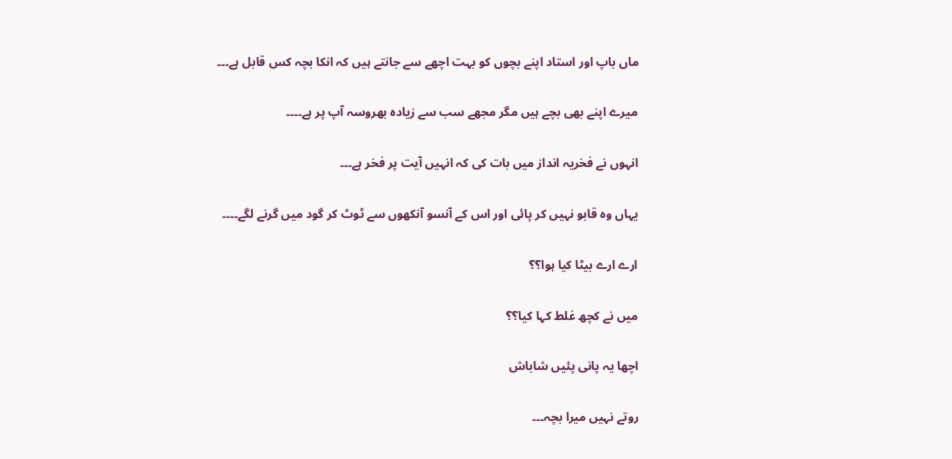ماں باپ اور استاد اپنے بچوں کو بہت اچھے سے جانتے ہیں کہ انکا بچہ کس قابل ہے۔۔۔

میرے اپنے بھی بچے ہیں مگر مجھے سب سے زیادہ بھروسہ آپ پر ہے۔۔۔۔

انہوں نے فخریہ انداز میں بات کی کہ انہیں آیت پر فخر ہے۔۔۔

یہاں وہ قابو نہیں کر پائی اور اس کے آنسو آنکھوں سے ٹوٹ کر گود میں گرنے لگے۔۔۔۔

ارے ارے بیٹا کیا ہوا؟؟

میں نے کچھ غلط کہا کیا؟؟

اچھا یہ پانی پئیں شاباش

روتے نہیں میرا بچہ۔۔۔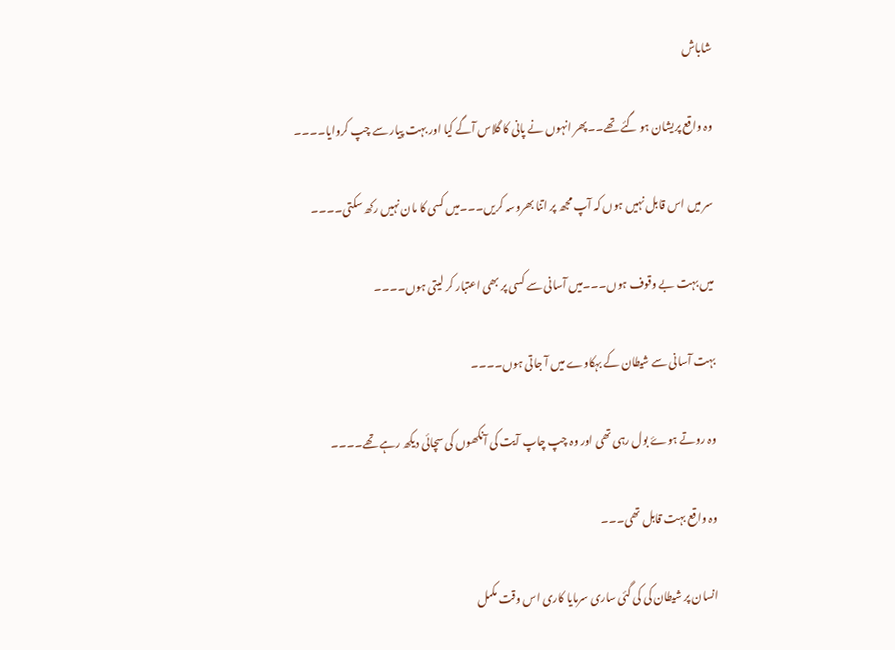شاباش

وہ واقع پریشان ہو گئے تھے۔۔پھر انہوں نے پانی کا گلاس آگے کیا اور بہت پیار سے چپ کروایا۔۔۔۔

سر میں اس قابل نہیں ہوں کہ آپ مجھ پر اتنا بھروسہ کریں۔۔۔میں کسی کا مان نہیں رکھ سکتی۔۔۔۔

میں بہت بے وقوف ہوں۔۔۔میں آسانی سے کسی پر بھی اعتبار کر لیتی ہوں۔۔۔۔

بہت آسانی سے شیطان کے بہکاوے میں آ جاتی ہوں۔۔۔۔

وہ روتے ہوۓ بول رہی تھی اور وہ چپ چاپ آیت کی آنکھوں کی سچائی دیکھ رہے تھے۔۔۔۔

وہ واقع بہت قابل تھی۔۔۔

انسان پر شیطان کی کی گئی ساری سرمایا کاری اس وقت مکمل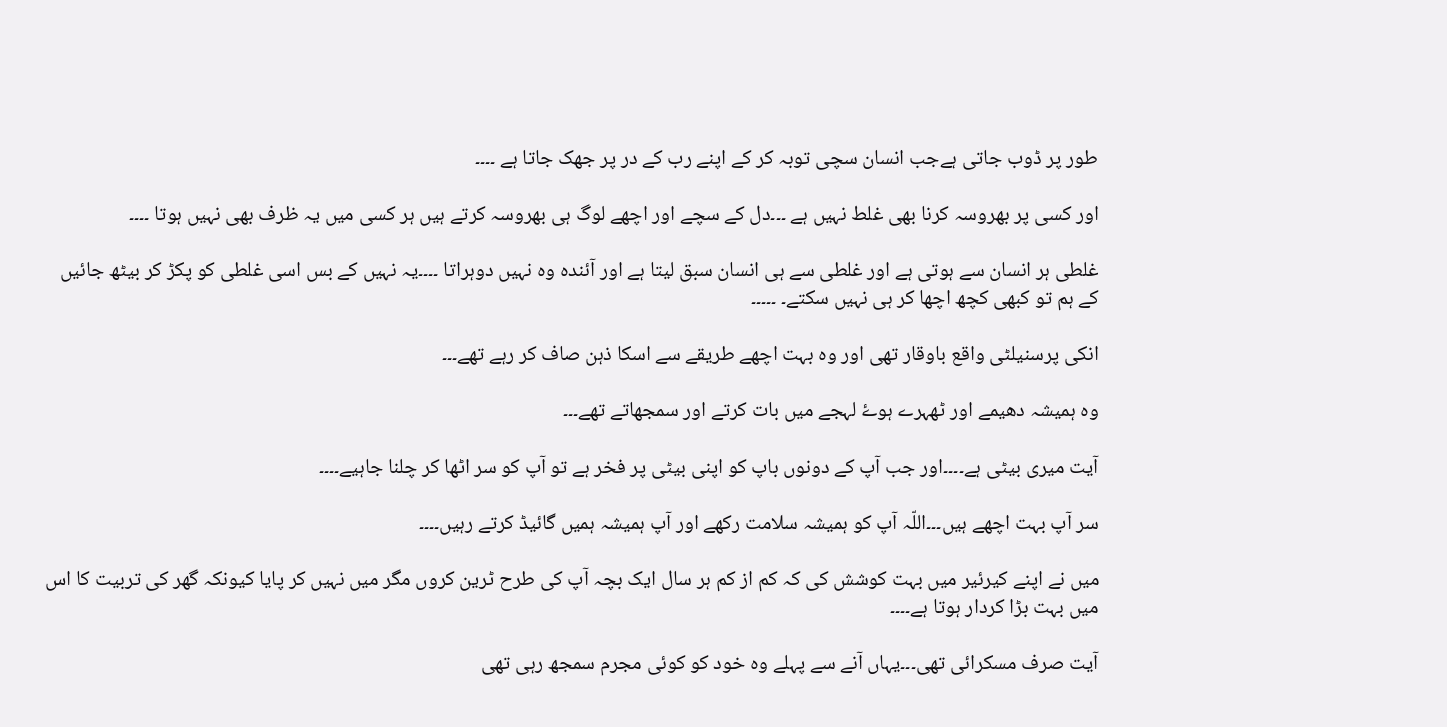طور پر ڈوب جاتی ہےجب انسان سچی توبہ کر کے اپنے رب کے در پر جھک جاتا ہے ۔۔۔۔

اور کسی پر بھروسہ کرنا بھی غلط نہیں ہے ۔۔۔دل کے سچے اور اچھے لوگ ہی بھروسہ کرتے ہیں ہر کسی میں یہ ظرف بھی نہیں ہوتا ۔۔۔۔

غلطی ہر انسان سے ہوتی ہے اور غلطی سے ہی انسان سبق لیتا ہے اور آئندہ وه نہیں دوہراتا ۔۔۔۔یہ نہیں کے بس اسی غلطی کو پکڑ کر بیٹھ جائیں کے ہم تو کبھی کچھ اچھا کر ہی نہیں سکتے۔ ۔۔۔۔۔

انکی پرسنیلٹی واقع باوقار تھی اور وہ بہت اچھے طریقے سے اسکا ذہن صاف کر رہے تھے۔۔۔

وہ ہمیشہ دھیمے اور ٹھہرے ہوۓ لہجے میں بات کرتے اور سمجھاتے تھے۔۔۔

آیت میری بیٹی ہے۔۔۔۔اور جب آپ کے دونوں باپ کو اپنی بیٹی پر فخر ہے تو آپ کو سر اٹھا کر چلنا جاہیے۔۔۔۔

سر آپ بہت اچھے ہیں۔۔۔اللّہ آپ کو ہمیشہ سلامت رکھے اور آپ ہمیشہ ہمیں گائیڈ کرتے رہیں۔۔۔۔

میں نے اپنے کیرئیر میں بہت کوشش کی کہ کم از کم ہر سال ایک بچہ آپ کی طرح ٹرین کروں مگر میں نہیں کر پایا کیونکہ گھر کی تربیت کا اس میں بہت بڑا کردار ہوتا ہے۔۔۔۔

آیت صرف مسکرائی تھی۔۔۔یہاں آنے سے پہلے وہ خود کو کوئی مجرم سمجھ رہی تھی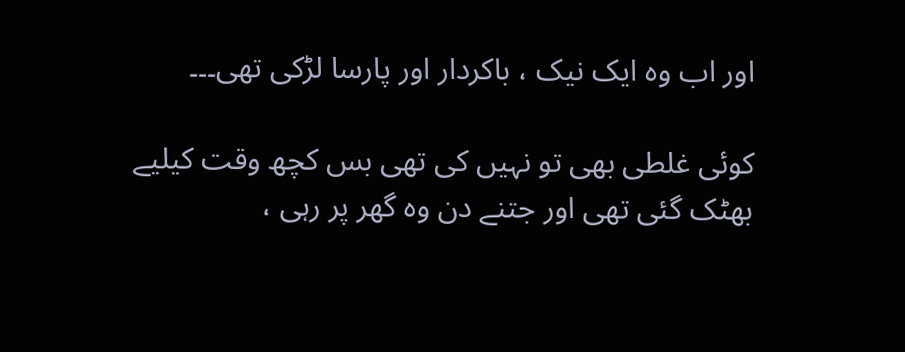اور اب وہ ایک نیک ، باکردار اور پارسا لڑکی تھی۔۔۔

کوئی غلطی بھی تو نہیں کی تھی بس کچھ وقت کیلیے بھٹک گئی تھی اور جتنے دن وہ گھر پر رہی ،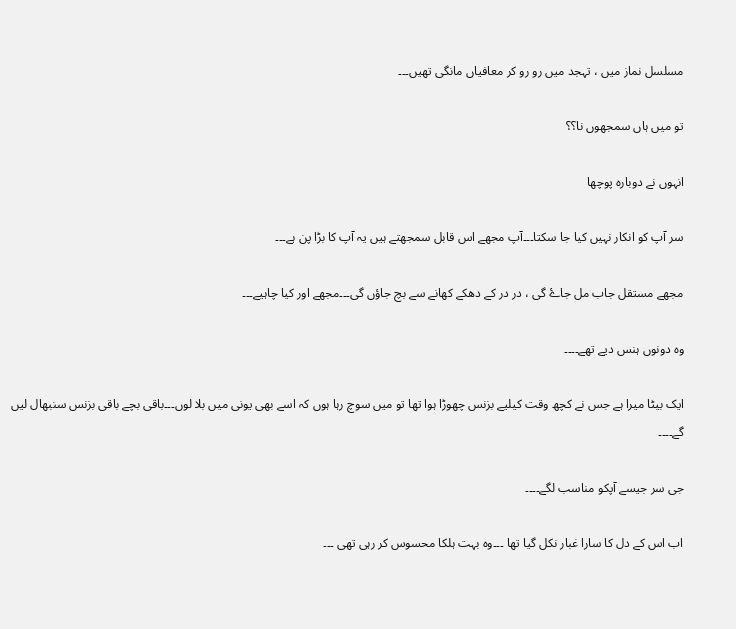مسلسل نماز میں ، تہجد میں رو رو کر معافیاں مانگی تھیں۔۔۔

تو میں ہاں سمجھوں نا؟؟

انہوں نے دوبارہ پوچھا

سر آپ کو انکار نہیں کیا جا سکتا۔۔۔آپ مجھے اس قابل سمجھتے ہیں یہ آپ کا بڑا پن ہے۔۔۔

مجھے مستقل جاب مل جاۓ گی ، در در کے دھکے کھانے سے بچ جاؤں گی۔۔۔مجھے اور کیا چاہیے۔۔۔

وہ دونوں ہنس دیے تھے۔۔۔۔

ایک بیٹا میرا ہے جس نے کچھ وقت کیلیے بزنس چھوڑا ہوا تھا تو میں سوچ رہا ہوں کہ اسے بھی یونی میں بلا لوں۔۔۔باقی بچے باقی بزنس سنبھال لیں گے۔۔۔۔

جی سر جیسے آپکو مناسب لگے۔۔۔۔

اب اس کے دل کا سارا غبار نکل گیا تھا ۔۔۔وه بہت ہلکا محسوس کر رہی تھی ۔۔۔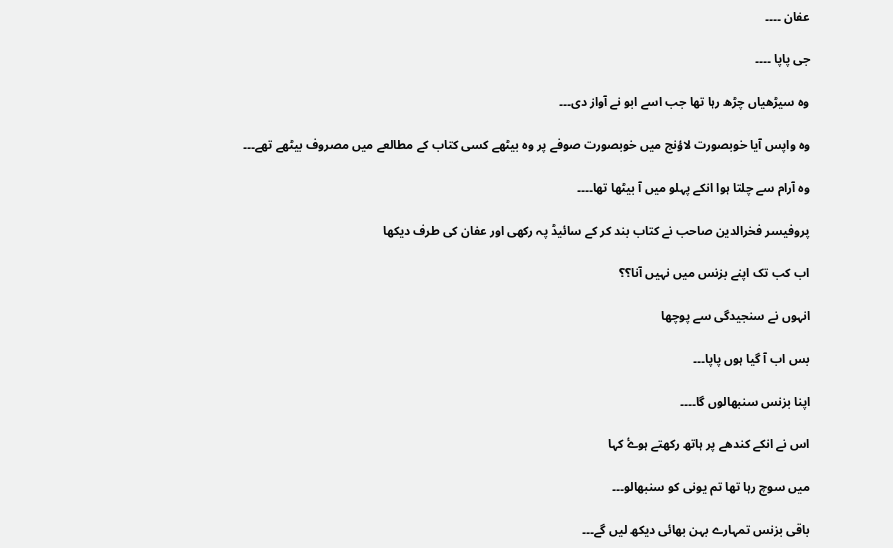عفان ۔۔۔۔

جی پاپا ۔۔۔۔

وه سیڑھیاں چڑھ رہا تھا جب اسے ابو نے آواز دی۔۔۔

وہ واپس آیا خوبصورت لاؤنج میں خوبصورت صوفے پر وہ بیٹھے کسی کتاب کے مطالعے میں مصروف بیٹھے تھے۔۔۔

وہ آرام سے چلتا ہوا انکے پہلو میں آ بیٹھا تھا۔۔۔۔

پروفیسر فخرالدین صاحب نے کتاب بند کر کے سائیڈ پہ رکھی اور عفان کی طرف دیکھا

اب کب تک اپنے بزنس میں نہیں آنا؟؟

انہوں نے سنجیدگی سے پوچھا

بس اب آ گیا ہوں پاپا۔۔۔

اپنا بزنس سنبھالوں گا۔۔۔۔

اس نے انکے کندھے پر ہاتھ رکھتے ہوۓ کہا

میں سوچ رہا تھا تم یونی کو سنبھالو۔۔۔

باقی بزنس تمہارے بہن بھائی دیکھ لیں گے۔۔۔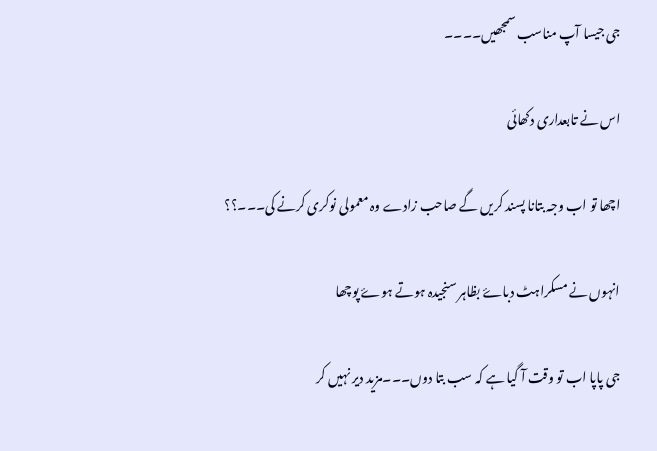جی جیسا آپ مناسب سمجھیں۔۔۔۔

اس نے تابعداری دکھائی

اچھا تو اب وجہ بتانا پسند کریں گے صاحب زادے وہ معمولی نوکری کرنے کی۔۔۔؟؟

انہوں نے مسکراہٹ دباۓ بظاہر سنجیدہ ہوتے ہوۓ پوچھا

جی پاپا اب تو وقت آ گیا ہے کہ سب بتا دوں۔۔۔مزید دیر نہیں کر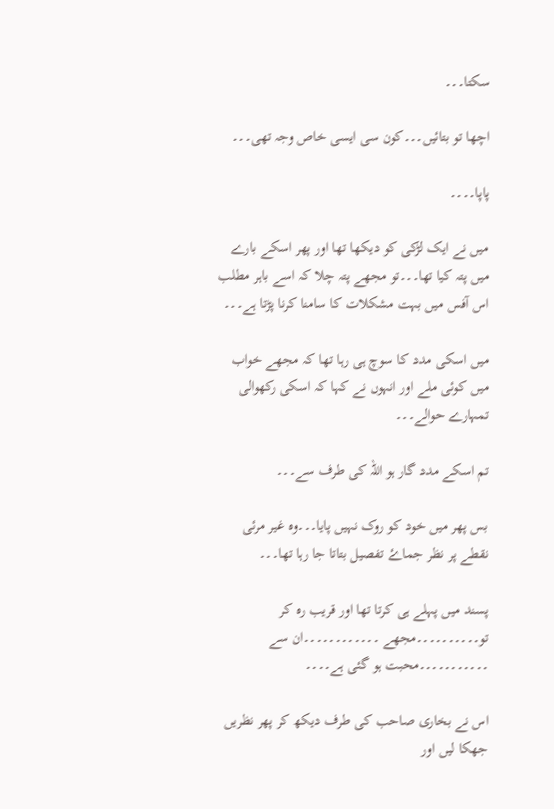سکتا۔۔۔

اچھا تو بتائیں۔۔۔کون سی ایسی خاص وجہ تھی۔۔۔

پاپا۔۔۔۔

میں نے ایک لڑکی کو دیکھا تھا اور پھر اسکے بارے میں پتہ کیا تھا۔۔۔تو مجھے پتہ چلا کہ اسے باہر مطلب اس آفس میں بہت مشکلات کا سامنا کرنا پڑتا ہے۔۔۔

میں اسکی مدد کا سوچ ہی رہا تھا کہ مجھے خواب میں کوئی ملے اور انہوں نے کہا کہ اسکی رکھوالی تمہارے حوالے۔۔۔

تم اسکے مدد گار ہو اللّہ کی طرف سے۔۔۔

بس پھر میں خود کو روک نہیں پایا۔۔۔وہ غیر مرئی نقطے پر نظر جماۓ تفصیل بتاتا جا رہا تھا۔۔۔

پسند میں پہلے ہی کرتا تھا اور قریب رہ کر تو۔۔۔۔۔۔۔۔۔۔مجھے ۔۔۔۔۔۔۔۔۔۔۔۔ان سے ۔۔۔۔۔۔۔۔۔۔۔محبت ہو گئی ہے۔۔۔۔

اس نے بخاری صاحب کی طرف دیکھ کر پھر نظریں جھکا لیں اور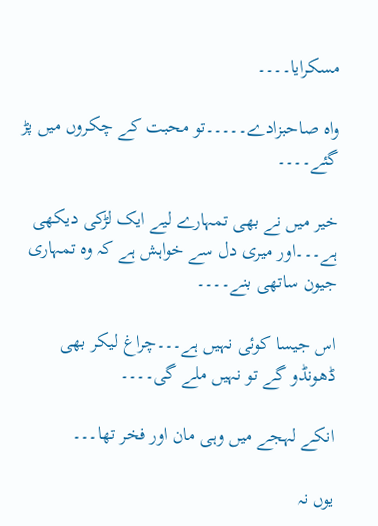مسکرایا۔۔۔۔

واہ صاحبزادے۔۔۔۔۔تو محبت کے چکروں میں پڑ گئے۔۔۔۔

خیر میں نے بھی تمہارے لیے ایک لڑکی دیکھی ہے۔۔۔اور میری دل سے خواہش ہے کہ وہ تمہاری جیون ساتھی بنے۔۔۔۔

اس جیسا کوئی نہیں ہے۔۔۔چراغ لیکر بھی ڈھونڈو گے تو نہیں ملے گی۔۔۔۔

انکے لہجے میں وہی مان اور فخر تھا۔۔۔

یوں نہ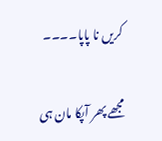کریں نا پاپا۔۔۔۔

مجھے پھر آپکا مان ہی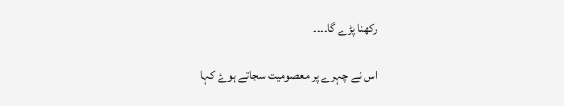رکھنا پڑے گا۔۔۔۔

اس نے چہرے پر معصومیت سجاتے ہوۓ کہا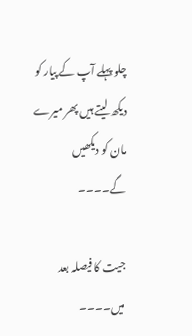چلو پہلے آپ کے پیار کو دیکھ لیتے ہیں پھر میرے مان کو دیکھیں گے۔۔۔۔

جیت کا فیصلہ بعد میں۔۔۔۔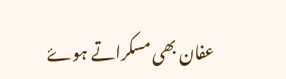عفان بھی مسکراتے ہوۓ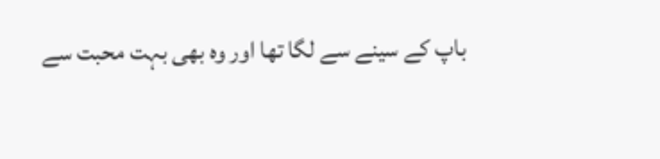باپ کے سینے سے لگا تھا اور وہ بھی بہت محبت سے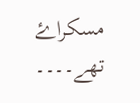مسکراۓ تھے۔۔۔۔